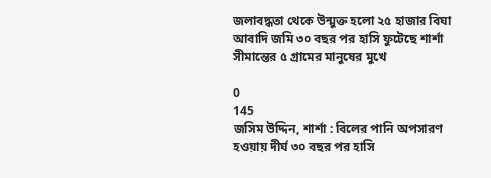জলাবদ্ধতা থেকে উন্মুক্ত হলো ২৫ হাজার বিঘা আবাদি জমি ৩০ বছর পর হাসি ফুটেছে শার্শা সীমান্তের ৫ গ্রামের মানুষের মুখে

0
145
জসিম উদ্দিন, শার্শা : বিলের পানি অপসারণ হওয়ায় দীর্ঘ ৩০ বছর পর হাসি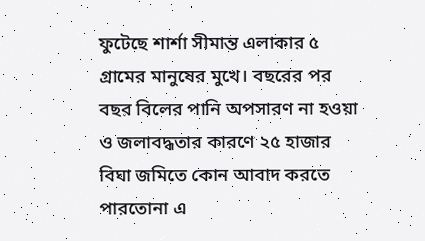ফুটেছে শার্শা সীমান্ত এলাকার ৫ গ্রামের মানুষের মুখে। বছরের পর বছর বিলের পানি অপসারণ না হওয়া ও জলাবদ্ধতার কারণে ২৫ হাজার বিঘা জমিতে কোন আবাদ করতে পারতোনা এ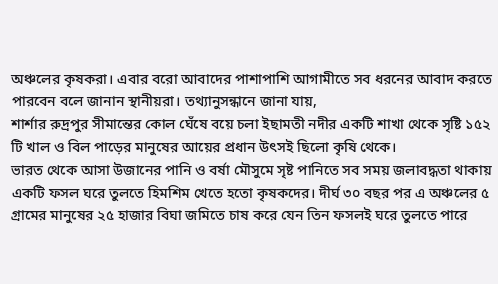অঞ্চলের কৃষকরা। এবার বরো আবাদের পাশাপাশি আগামীতে সব ধরনের আবাদ করতে পারবেন বলে জানান স্থানীয়রা। তথ্যানুসন্ধানে জানা যায়,
শার্শার রুদ্রপুর সীমান্তের কোল ঘেঁষে বয়ে চলা ইছামতী নদীর একটি শাখা থেকে সৃষ্টি ১৫২ টি খাল ও বিল পাড়ের মানুষের আয়ের প্রধান উৎসই ছিলো কৃষি থেকে।
ভারত থেকে আসা উজানের পানি ও বর্ষা মৌসুমে সৃষ্ট পানিতে সব সময় জলাবদ্ধতা থাকায় একটি ফসল ঘরে তুলতে হিমশিম খেতে হতো কৃষকদের। দীর্ঘ ৩০ বছর পর এ অঞ্চলের ৫ গ্রামের মানুষের ২৫ হাজার বিঘা জমিতে চাষ করে যেন তিন ফসলই ঘরে তুলতে পারে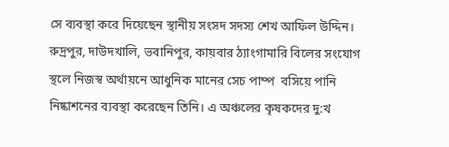সে ব্যবস্থা করে দিয়েছেন স্থানীয় সংসদ সদস্য শেখ আফিল উদ্দিন।  রুদ্রপুর, দাউদখালি, ভবানিপুর, কায়বার ঠ্যাংগামারি বিলের সংযোগ স্থলে নিজস্ব অর্থায়নে আধুনিক মানের সেচ পাম্প  বসিয়ে পানি নিষ্কাশনের ব্যবস্থা করেছেন তিনি। এ অঞ্চলের কৃষকদের দু:খ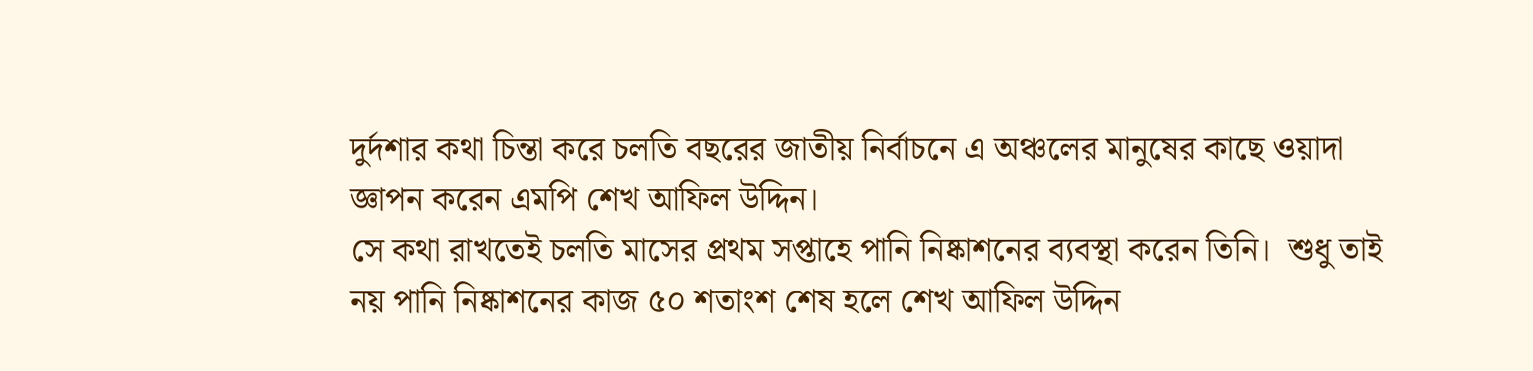দুর্দশার কথা চিন্তা করে চলতি বছরের জাতীয় নির্বাচনে এ অঞ্চলের মানুষের কাছে ওয়াদা জ্ঞাপন করেন এমপি শেখ আফিল উদ্দিন।
সে কথা রাখতেই চলতি মাসের প্রথম সপ্তাহে পানি নিষ্কাশনের ব্যবস্থা করেন তিনি।  শুধু তাই নয় পানি নিষ্কাশনের কাজ ৫০ শতাংশ শেষ হলে শেখ আফিল উদ্দিন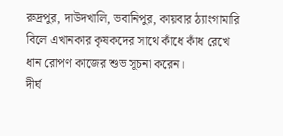রুদ্রপুর, দাউদখালি, ভবানিপুর, কায়বার ঠ্যাংগামারি বিলে এখানকার কৃষকদের সাথে কাঁধে কাঁধ রেখে ধান রোপণ কাজের শুভ সূচনা করেন।
দীর্ঘ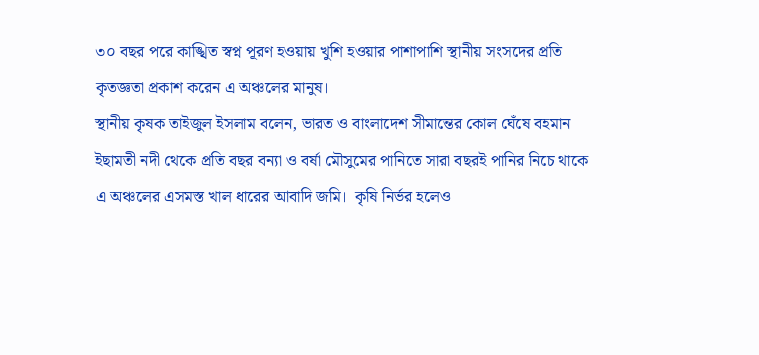৩০ বছর পরে কাঙ্খিত স্বপ্ন পূরণ হওয়ায় খুশি হওয়ার পাশাপাশি স্থানীয় সংসদের প্রতি কৃতজ্ঞতা প্রকাশ করেন এ অঞ্চলের মানুষ।
স্থানীয় কৃষক তাইজুল ইসলাম বলেন, ভারত ও বাংলাদেশ সীমান্তের কোল ঘেঁষে বহমান ইছামতী নদী থেকে প্রতি বছর বন্যা ও বর্ষা মৌসুমের পানিতে সারা বছরই পানির নিচে থাকে এ অঞ্চলের এসমস্ত খাল ধারের আবাদি জমি।  কৃষি নির্ভর হলেও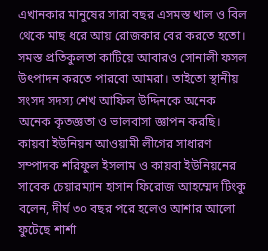এখানকার মানুষের সারা বছর এসমস্ত খাল ও বিল থেকে মাছ ধরে আয় রোজকার বের করতে হতো। সমস্ত প্রতিকুলতা কাটিয়ে আবারও সোনালী ফসল উৎপাদন করতে পারবো আমরা। তাইতো স্থানীয় সংসদ সদস্য শেখ আফিল উদ্দিনকে অনেক অনেক কৃতজ্ঞতা ও ভালবাসা জ্ঞাপন করছি। কায়বা ইউনিয়ন আওয়ামী লীগের সাধারণ সম্পাদক শরিফুল ইসলাম ও কায়বা ইউনিয়নের সাবেক চেয়ারম্যান হাসান ফিরোজ আহম্মেদ টিংকু বলেন, দীর্ঘ ৩০ বছর পরে হলেও আশার আলো ফুটেছে শার্শা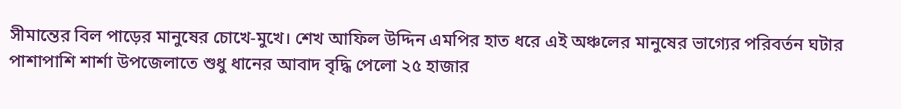সীমান্তের বিল পাড়ের মানুষের চোখে-মুখে। শেখ আফিল উদ্দিন এমপির হাত ধরে এই অঞ্চলের মানুষের ভাগ্যের পরিবর্তন ঘটার পাশাপাশি শার্শা উপজেলাতে শুধু ধানের আবাদ বৃদ্ধি পেলো ২৫ হাজার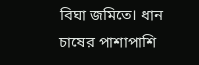বিঘা জমিতে। ধান চাষের পাশাপাশি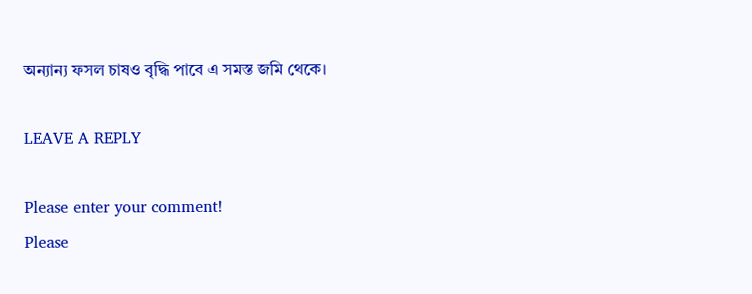অন্যান্য ফসল চাষও বৃদ্ধি পাবে এ সমস্ত জমি থেকে।

LEAVE A REPLY

Please enter your comment!
Please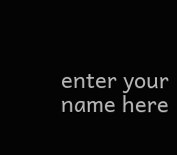enter your name here